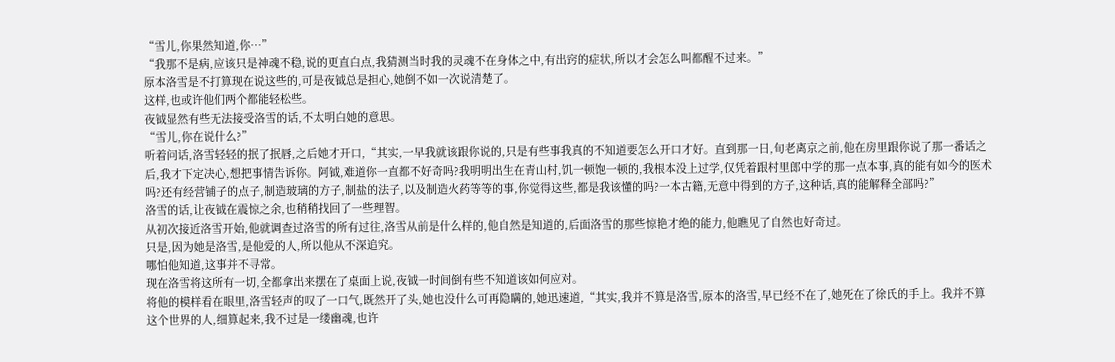“雪儿,你果然知道,你…”
“我那不是病,应该只是神魂不稳,说的更直白点,我猜测当时我的灵魂不在身体之中,有出窍的症状,所以才会怎么叫都醒不过来。”
原本洛雪是不打算现在说这些的,可是夜钺总是担心,她倒不如一次说清楚了。
这样,也或许他们两个都能轻松些。
夜钺显然有些无法接受洛雪的话,不太明白她的意思。
“雪儿,你在说什么?”
听着问话,洛雪轻轻的抿了抿唇,之后她才开口,“其实,一早我就该跟你说的,只是有些事我真的不知道要怎么开口才好。直到那一日,旬老离京之前,他在房里跟你说了那一番话之后,我才下定决心,想把事情告诉你。阿钺,难道你一直都不好奇吗?我明明出生在青山村,饥一顿饱一顿的,我根本没上过学,仅凭着跟村里郎中学的那一点本事,真的能有如今的医术吗?还有经营铺子的点子,制造玻璃的方子,制盐的法子,以及制造火药等等的事,你觉得这些,都是我该懂的吗?一本古籍,无意中得到的方子,这种话,真的能解释全部吗?”
洛雪的话,让夜钺在震惊之余,也稍稍找回了一些理智。
从初次接近洛雪开始,他就调查过洛雪的所有过往,洛雪从前是什么样的,他自然是知道的,后面洛雪的那些惊艳才绝的能力,他瞧见了自然也好奇过。
只是,因为她是洛雪,是他爱的人,所以他从不深追究。
哪怕他知道,这事并不寻常。
现在洛雪将这所有一切,全都拿出来摆在了桌面上说,夜钺一时间倒有些不知道该如何应对。
将他的模样看在眼里,洛雪轻声的叹了一口气,既然开了头,她也没什么可再隐瞒的,她迅速道,“其实,我并不算是洛雪,原本的洛雪,早已经不在了,她死在了徐氏的手上。我并不算这个世界的人,细算起来,我不过是一缕幽魂,也许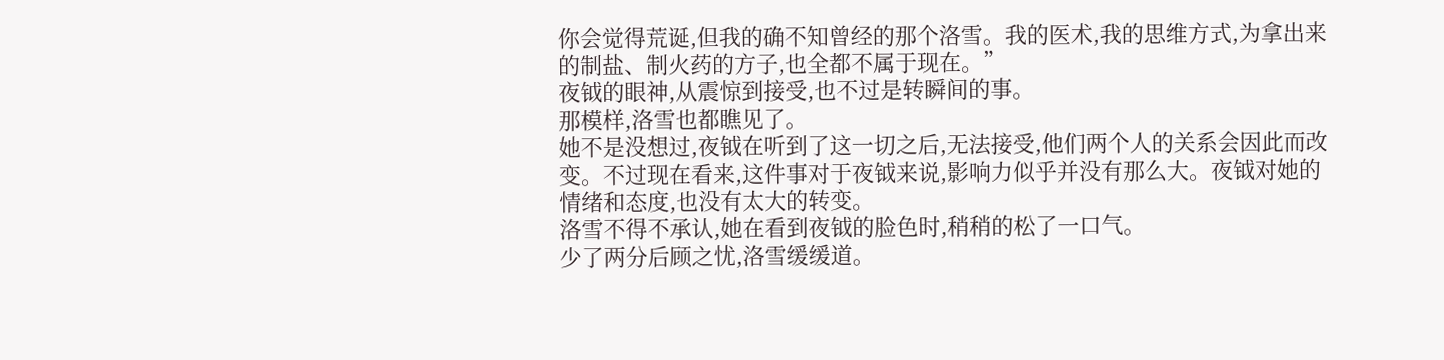你会觉得荒诞,但我的确不知曾经的那个洛雪。我的医术,我的思维方式,为拿出来的制盐、制火药的方子,也全都不属于现在。”
夜钺的眼神,从震惊到接受,也不过是转瞬间的事。
那模样,洛雪也都瞧见了。
她不是没想过,夜钺在听到了这一切之后,无法接受,他们两个人的关系会因此而改变。不过现在看来,这件事对于夜钺来说,影响力似乎并没有那么大。夜钺对她的情绪和态度,也没有太大的转变。
洛雪不得不承认,她在看到夜钺的脸色时,稍稍的松了一口气。
少了两分后顾之忧,洛雪缓缓道。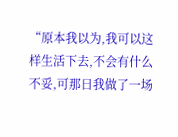“原本我以为,我可以这样生活下去,不会有什么不妥,可那日我做了一场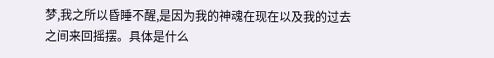梦,我之所以昏睡不醒,是因为我的神魂在现在以及我的过去之间来回摇摆。具体是什么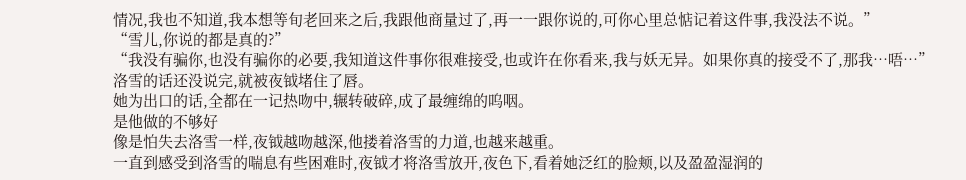情况,我也不知道,我本想等旬老回来之后,我跟他商量过了,再一一跟你说的,可你心里总惦记着这件事,我没法不说。”
“雪儿,你说的都是真的?”
“我没有骗你,也没有骗你的必要,我知道这件事你很难接受,也或许在你看来,我与妖无异。如果你真的接受不了,那我…唔…”
洛雪的话还没说完,就被夜钺堵住了唇。
她为出口的话,全都在一记热吻中,辗转破碎,成了最缠绵的呜咽。
是他做的不够好
像是怕失去洛雪一样,夜钺越吻越深,他搂着洛雪的力道,也越来越重。
一直到感受到洛雪的喘息有些困难时,夜钺才将洛雪放开,夜色下,看着她泛红的脸颊,以及盈盈湿润的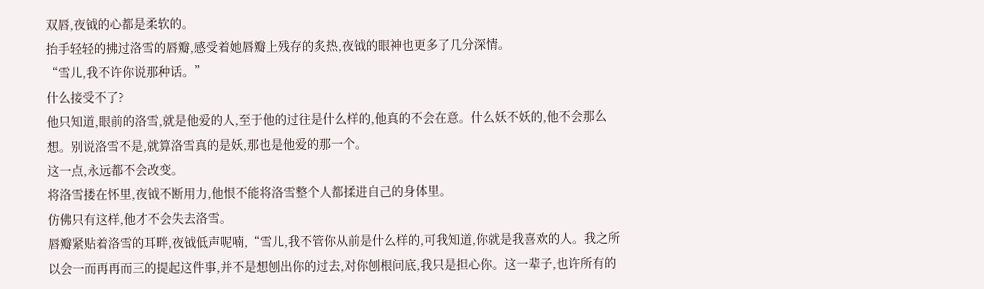双唇,夜钺的心都是柔软的。
抬手轻轻的拂过洛雪的唇瓣,感受着她唇瓣上残存的炙热,夜钺的眼神也更多了几分深情。
“雪儿,我不许你说那种话。”
什么接受不了?
他只知道,眼前的洛雪,就是他爱的人,至于他的过往是什么样的,他真的不会在意。什么妖不妖的,他不会那么想。别说洛雪不是,就算洛雪真的是妖,那也是他爱的那一个。
这一点,永远都不会改变。
将洛雪搂在怀里,夜钺不断用力,他恨不能将洛雪整个人都揉进自己的身体里。
仿佛只有这样,他才不会失去洛雪。
唇瓣紧贴着洛雪的耳畔,夜钺低声呢喃,“雪儿,我不管你从前是什么样的,可我知道,你就是我喜欢的人。我之所以会一而再再而三的提起这件事,并不是想刨出你的过去,对你刨根问底,我只是担心你。这一辈子,也许所有的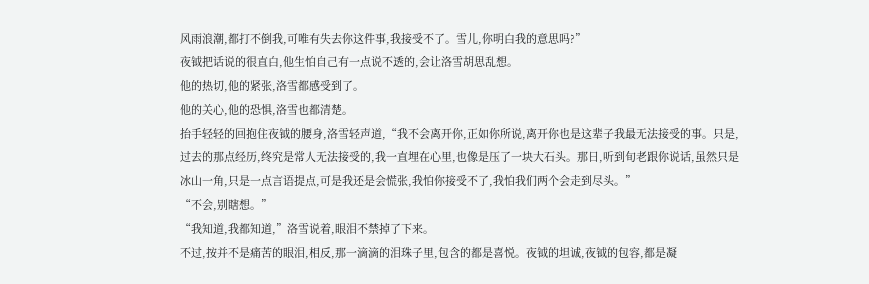风雨浪潮,都打不倒我,可唯有失去你这件事,我接受不了。雪儿,你明白我的意思吗?”
夜钺把话说的很直白,他生怕自己有一点说不透的,会让洛雪胡思乱想。
他的热切,他的紧张,洛雪都感受到了。
他的关心,他的恐惧,洛雪也都清楚。
抬手轻轻的回抱住夜钺的腰身,洛雪轻声道,“我不会离开你,正如你所说,离开你也是这辈子我最无法接受的事。只是,过去的那点经历,终究是常人无法接受的,我一直埋在心里,也像是压了一块大石头。那日,听到旬老跟你说话,虽然只是冰山一角,只是一点言语提点,可是我还是会慌张,我怕你接受不了,我怕我们两个会走到尽头。”
“不会,别瞎想。”
“我知道,我都知道,”洛雪说着,眼泪不禁掉了下来。
不过,按并不是痛苦的眼泪,相反,那一滴滴的泪珠子里,包含的都是喜悦。夜钺的坦诚,夜钺的包容,都是凝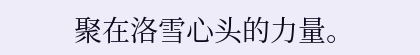聚在洛雪心头的力量。